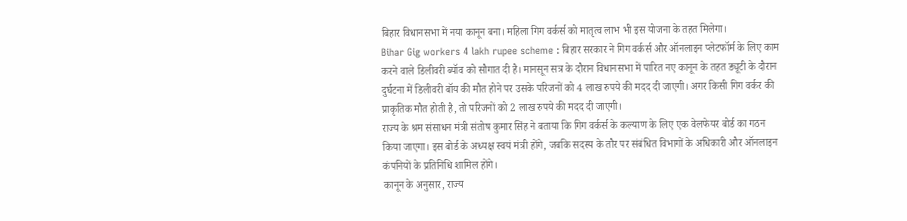बिहार विधानसभा में नया कानून बना। महिला गिग वर्कर्स को मातृत्व लाभ भी इस योजना के तहत मिलेगा।
Bihar Gig workers 4 lakh rupee scheme : बिहार सरकार ने गिग वर्कर्स और ऑनलाइन प्लेटफॉर्म के लिए काम करने वाले डिलीवरी ब्यॉव को सौगात दी है। मानसून सत्र के दौरान विधानसभा में पारित नए कानून के तहत ड्यूटी के दौरान दुर्घटना में डिलीवरी बॉय की मौत होने पर उसके परिजनों को 4 लाख रुपये की मदद दी जाएगी। अगर किसी गिग वर्कर की प्राकृतिक मौत होती है, तो परिजनों को 2 लाख रुपये की मदद दी जाएगी।
राज्य के श्रम संसाधन मंत्री संतोष कुमार सिंह ने बताया कि गिग वर्कर्स के कल्याण के लिए एक वेलफेयर बोर्ड का गठन किया जाएगा। इस बोर्ड के अध्यक्ष स्वयं मंत्री होंगे, जबकि सदस्य के तौर पर संबंधित विभागों के अधिकारी और ऑनलाइन कंपनियों के प्रतिनिधि शामिल होंगे।
कानून के अनुसार, राज्य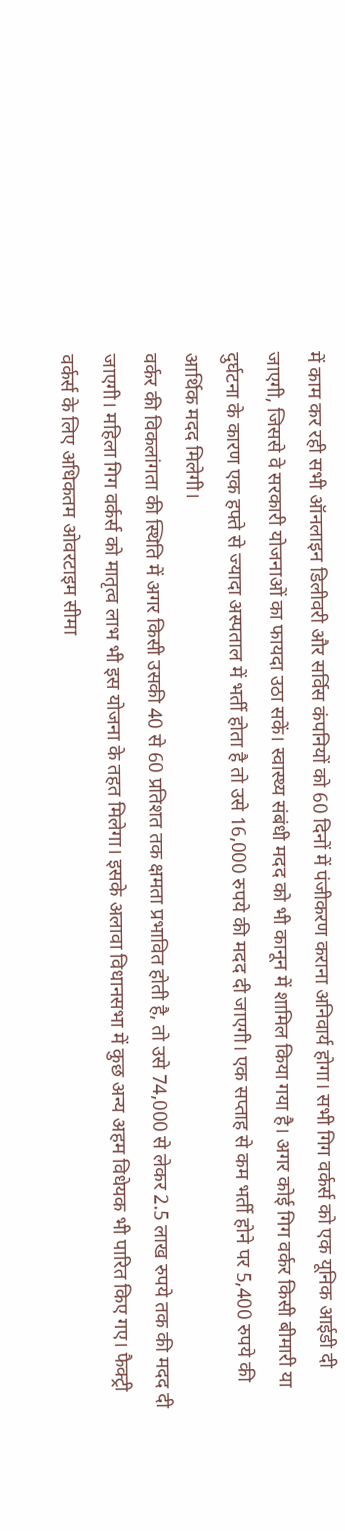में काम कर रही सभी ऑनलाइन डिलीवरी और सर्विस कंपनियों को 60 दिनों में पंजीकरण कराना अनिवार्य होगा। सभी गिग वर्कर्स को एक यूनिक आईडी दी जाएगी, जिससे वे सरकारी योजनाओं का फायदा उठा सकें। स्वास्थ्य संबंधी मदद को भी कानून में शामिल किया गया है। अगर कोई गिग वर्कर किसी बीमारी या दुर्घटना के कारण एक हफ्ते से ज्यादा अस्पताल में भर्ती होता है तो उसे 16,000 रुपये की मदद दी जाएगी। एक सप्ताह से कम भर्ती होने पर 5,400 रुपये की आर्थिक मदद मिलेगी।
वर्कर की विकलांगता की स्थिति में अगर किसी उसकी 40 से 60 प्रतिशत तक क्षमता प्रभावित होती है, तो उसे 74,000 से लेकर 2.5 लाख रुपये तक की मदद दी जाएगी। महिला गिग वर्कर्स को मातृत्व लाभ भी इस योजना के तहत मिलेगा। इसके अलावा विधानसभा में कुछ अन्य अहम विधेयक भी पारित किए गए। फैक्ट्री वर्कर्स के लिए अधिकतम ओवरटाइम सीमा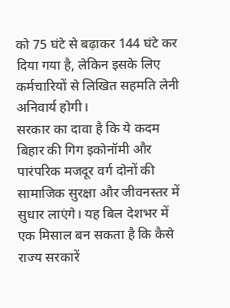को 75 घंटे से बढ़ाकर 144 घंटे कर दिया गया है, लेकिन इसके लिए कर्मचारियों से लिखित सहमति लेनी अनिवार्य होगी।
सरकार का दावा है कि ये कदम बिहार की गिग इकोनॉमी और पारंपरिक मजदूर वर्ग दोनों की सामाजिक सुरक्षा और जीवनस्तर में सुधार लाएंगे। यह बिल देशभर में एक मिसाल बन सकता है कि कैसे राज्य सरकारें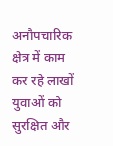अनौपचारिक क्षेत्र में काम कर रहे लाखों युवाओं को सुरक्षित और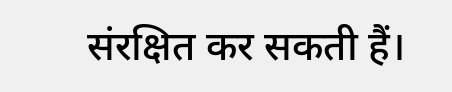संरक्षित कर सकती हैं।